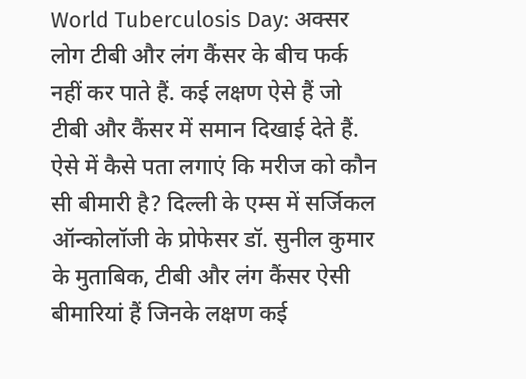World Tuberculosis Day: अक्सर लोग टीबी और लंग कैंसर के बीच फर्क नहीं कर पाते हैं. कई लक्षण ऐसे हैं जो टीबी और कैंसर में समान दिखाई देते हैं. ऐसे में कैसे पता लगाएं कि मरीज को कौन सी बीमारी है? दिल्ली के एम्स में सर्जिकल ऑन्कोलॉजी के प्रोफेसर डॉ. सुनील कुमार के मुताबिक, टीबी और लंग कैंसर ऐसी बीमारियां हैं जिनके लक्षण कई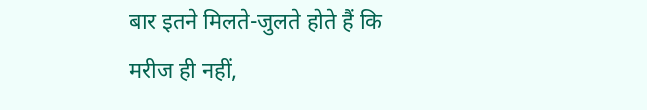बार इतने मिलते-जुलते होते हैं कि मरीज ही नहीं,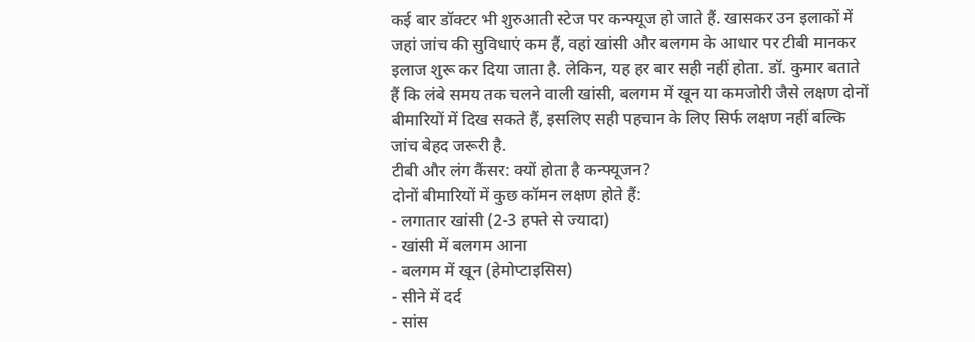कई बार डॉक्टर भी शुरुआती स्टेज पर कन्फ्यूज हो जाते हैं. खासकर उन इलाकों में जहां जांच की सुविधाएं कम हैं, वहां खांसी और बलगम के आधार पर टीबी मानकर इलाज शुरू कर दिया जाता है. लेकिन, यह हर बार सही नहीं होता. डॉ. कुमार बताते हैं कि लंबे समय तक चलने वाली खांसी, बलगम में खून या कमजोरी जैसे लक्षण दोनों बीमारियों में दिख सकते हैं, इसलिए सही पहचान के लिए सिर्फ लक्षण नहीं बल्कि जांच बेहद जरूरी है.
टीबी और लंग कैंसर: क्यों होता है कन्फ्यूजन?
दोनों बीमारियों में कुछ कॉमन लक्षण होते हैं:
- लगातार खांसी (2-3 हफ्ते से ज्यादा)
- खांसी में बलगम आना
- बलगम में खून (हेमोप्टाइसिस)
- सीने में दर्द
- सांस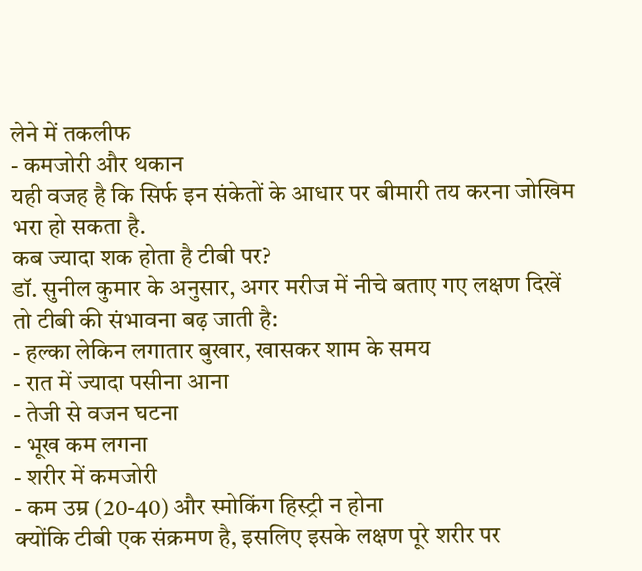लेने में तकलीफ
- कमजोरी और थकान
यही वजह है कि सिर्फ इन संकेतों के आधार पर बीमारी तय करना जोखिम भरा हो सकता है.
कब ज्यादा शक होता है टीबी पर?
डॉ. सुनील कुमार के अनुसार, अगर मरीज में नीचे बताए गए लक्षण दिखें तो टीबी की संभावना बढ़ जाती है:
- हल्का लेकिन लगातार बुखार, खासकर शाम के समय
- रात में ज्यादा पसीना आना
- तेजी से वजन घटना
- भूख कम लगना
- शरीर में कमजोरी
- कम उम्र (20-40) और स्मोकिंग हिस्ट्री न होना
क्योंकि टीबी एक संक्रमण है, इसलिए इसके लक्षण पूरे शरीर पर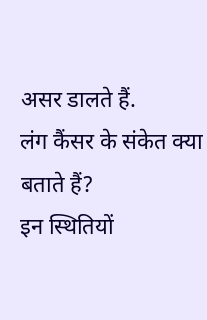असर डालते हैं.
लंग कैंसर के संकेत क्या बताते हैं?
इन स्थितियों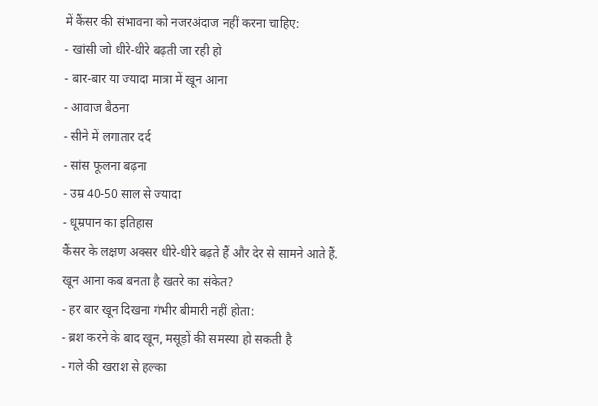में कैंसर की संभावना को नजरअंदाज नहीं करना चाहिए:
- खांसी जो धीरे-धीरे बढ़ती जा रही हो
- बार-बार या ज्यादा मात्रा में खून आना
- आवाज बैठना
- सीने में लगातार दर्द
- सांस फूलना बढ़ना
- उम्र 40-50 साल से ज्यादा
- धूम्रपान का इतिहास
कैंसर के लक्षण अक्सर धीरे-धीरे बढ़ते हैं और देर से सामने आते हैं.
खून आना कब बनता है खतरे का संकेत?
- हर बार खून दिखना गंभीर बीमारी नहीं होता:
- ब्रश करने के बाद खून, मसूड़ों की समस्या हो सकती है
- गले की खराश से हल्का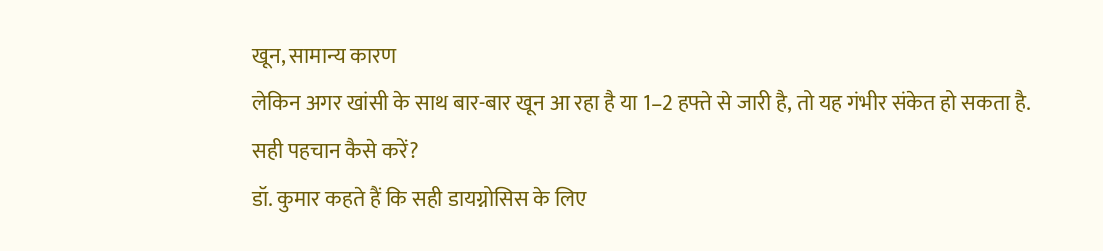खून, सामान्य कारण
लेकिन अगर खांसी के साथ बार-बार खून आ रहा है या 1–2 हफ्ते से जारी है, तो यह गंभीर संकेत हो सकता है.
सही पहचान कैसे करें?
डॉ. कुमार कहते हैं कि सही डायग्नोसिस के लिए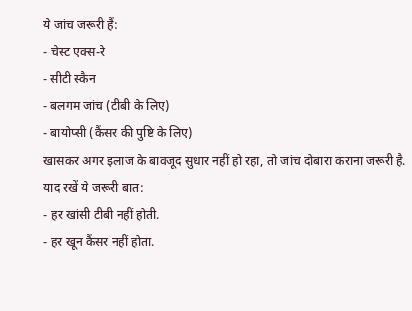ये जांच जरूरी हैं:
- चेस्ट एक्स-रे
- सीटी स्कैन
- बलगम जांच (टीबी के लिए)
- बायोप्सी (कैंसर की पुष्टि के लिए)
खासकर अगर इलाज के बावजूद सुधार नहीं हो रहा, तो जांच दोबारा कराना जरूरी है.
याद रखें ये जरूरी बात:
- हर खांसी टीबी नहीं होती.
- हर खून कैंसर नहीं होता.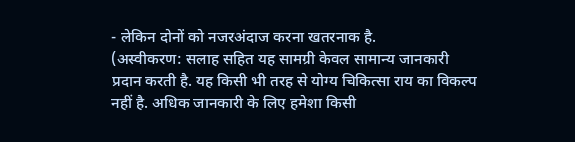- लेकिन दोनों को नजरअंदाज करना खतरनाक है.
(अस्वीकरण: सलाह सहित यह सामग्री केवल सामान्य जानकारी प्रदान करती है. यह किसी भी तरह से योग्य चिकित्सा राय का विकल्प नहीं है. अधिक जानकारी के लिए हमेशा किसी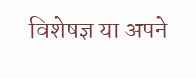विशेषज्ञ या अपने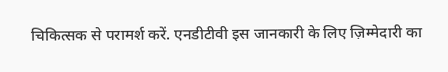चिकित्सक से परामर्श करें. एनडीटीवी इस जानकारी के लिए ज़िम्मेदारी का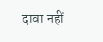दावा नहीं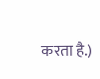करता है.)